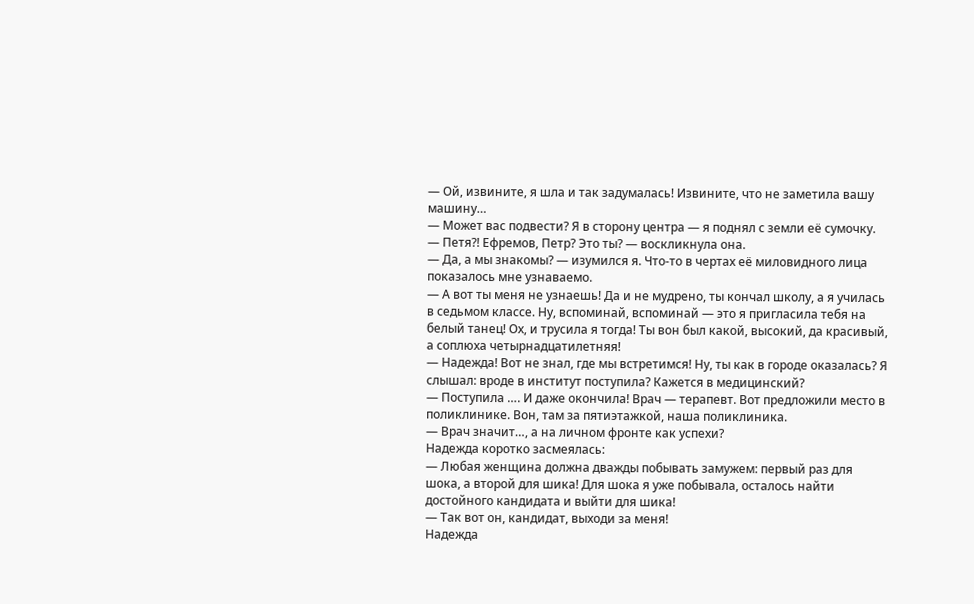— Ой, извините, я шла и так задумалась! Извините, что не заметила вашу машину…
— Может вас подвести? Я в сторону центра — я поднял с земли её сумочку.
— Петя?! Ефремов, Петр? Это ты? — воскликнула она.
— Да, а мы знакомы? — изумился я. Что-то в чертах её миловидного лица показалось мне узнаваемо.
— А вот ты меня не узнаешь! Да и не мудрено, ты кончал школу, а я училась в седьмом классе. Ну, вспоминай, вспоминай — это я пригласила тебя на белый танец! Ох, и трусила я тогда! Ты вон был какой, высокий, да красивый, а соплюха четырнадцатилетняя!
— Надежда! Вот не знал, где мы встретимся! Ну, ты как в городе оказалась? Я слышал: вроде в институт поступила? Кажется в медицинский?
— Поступила …. И даже окончила! Врач — терапевт. Вот предложили место в поликлинике. Вон, там за пятиэтажкой, наша поликлиника.
— Врач значит…, а на личном фронте как успехи?
Надежда коротко засмеялась:
— Любая женщина должна дважды побывать замужем: первый раз для шока, а второй для шика! Для шока я уже побывала, осталось найти достойного кандидата и выйти для шика!
— Так вот он, кандидат, выходи за меня!
Надежда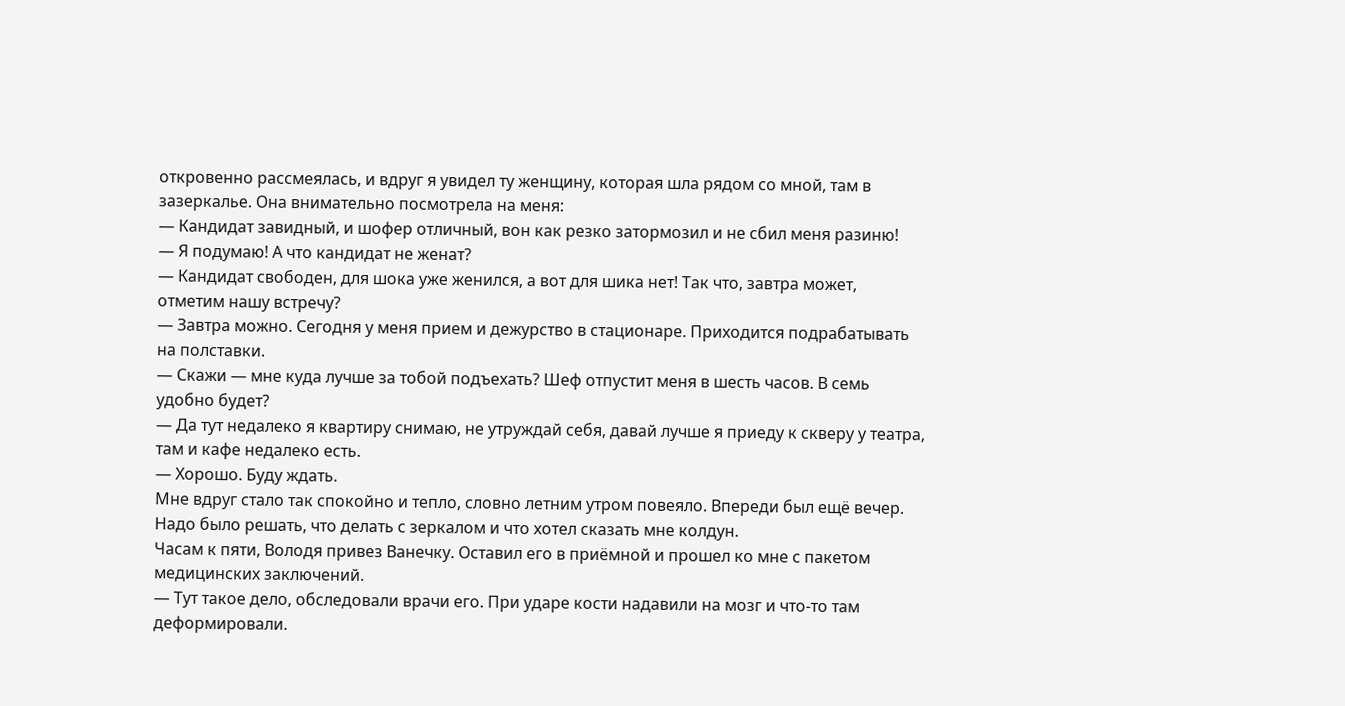откровенно рассмеялась, и вдруг я увидел ту женщину, которая шла рядом со мной, там в зазеркалье. Она внимательно посмотрела на меня:
— Кандидат завидный, и шофер отличный, вон как резко затормозил и не сбил меня разиню!
— Я подумаю! А что кандидат не женат?
— Кандидат свободен, для шока уже женился, а вот для шика нет! Так что, завтра может, отметим нашу встречу?
— Завтра можно. Сегодня у меня прием и дежурство в стационаре. Приходится подрабатывать на полставки.
— Скажи — мне куда лучше за тобой подъехать? Шеф отпустит меня в шесть часов. В семь удобно будет?
— Да тут недалеко я квартиру снимаю, не утруждай себя, давай лучше я приеду к скверу у театра, там и кафе недалеко есть.
— Хорошо. Буду ждать.
Мне вдруг стало так спокойно и тепло, словно летним утром повеяло. Впереди был ещё вечер. Надо было решать, что делать с зеркалом и что хотел сказать мне колдун.
Часам к пяти, Володя привез Ванечку. Оставил его в приёмной и прошел ко мне с пакетом медицинских заключений.
— Тут такое дело, обследовали врачи его. При ударе кости надавили на мозг и что-то там деформировали.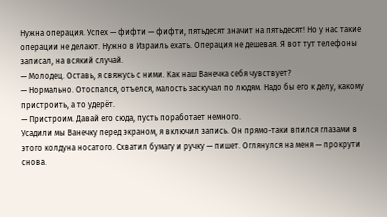Нужна операция. Успех — фифти — фифти, пятьдесят значит на пятьдесят! Но у нас такие операции не делают. Нужно в Израиль ехать. Операция не дешевая. Я вот тут телефоны записал, на всякий случай.
— Молодец. Оставь, я свяжусь с ними. Как наш Ванечка себя чувствует?
— Нормально. Отоспался, отъелся, малость заскучал по людям. Надо бы его к делу, какому пристроить, а то удерёт.
— Пристроим. Давай его сюда, пусть поработает немного.
Усадили мы Ванечку перед экраном, я включил запись. Он прямо-таки впился глазами в этого колдуна носатого. Схватил бумагу и ручку — пишет. Оглянулся на меня — прокрути снова.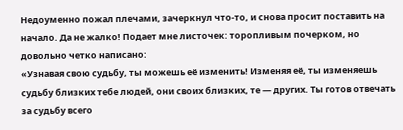Недоуменно пожал плечами, зачеркнул что-то, и снова просит поставить на начало. Да не жалко! Подает мне листочек: торопливым почерком, но довольно четко написано:
«Узнавая свою судьбу, ты можешь её изменить! Изменяя её, ты изменяешь судьбу близких тебе людей, они своих близких, те — других. Ты готов отвечать за судьбу всего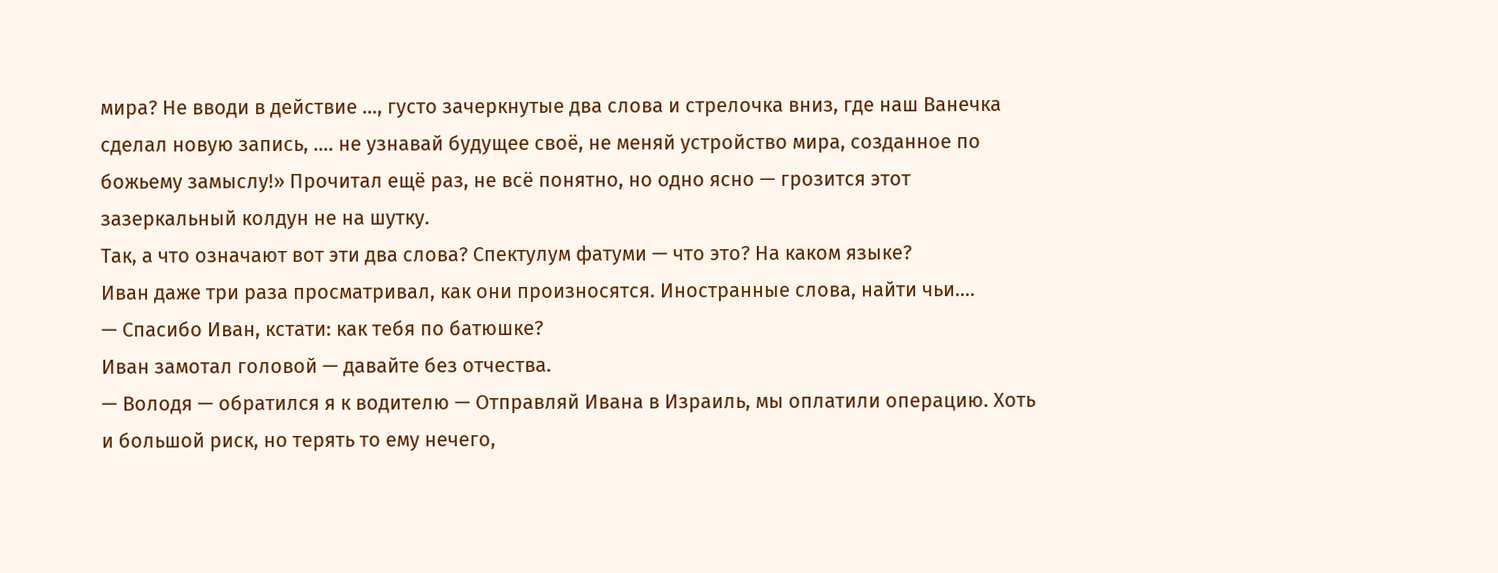мира? Не вводи в действие …, густо зачеркнутые два слова и стрелочка вниз, где наш Ванечка сделал новую запись, …. не узнавай будущее своё, не меняй устройство мира, созданное по божьему замыслу!» Прочитал ещё раз, не всё понятно, но одно ясно — грозится этот зазеркальный колдун не на шутку.
Так, а что означают вот эти два слова? Спектулум фатуми — что это? На каком языке?
Иван даже три раза просматривал, как они произносятся. Иностранные слова, найти чьи….
— Спасибо Иван, кстати: как тебя по батюшке?
Иван замотал головой — давайте без отчества.
— Володя — обратился я к водителю — Отправляй Ивана в Израиль, мы оплатили операцию. Хоть и большой риск, но терять то ему нечего,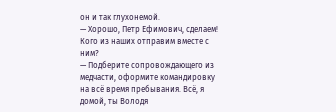он и так глухонемой.
— Хорошо, Петр Ефимович, сделаем! Кого из наших отправим вместе с ним?
— Подберите сопровождающего из медчасти, оформите командировку на всё время пребывания. Всё, я домой, ты Володя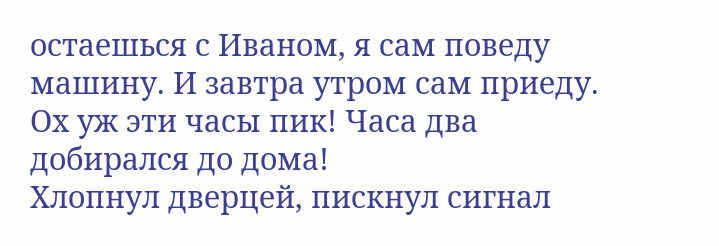остаешься с Иваном, я сам поведу машину. И завтра утром сам приеду.
Ох уж эти часы пик! Часа два добирался до дома!
Хлопнул дверцей, пискнул сигнал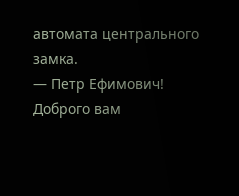автомата центрального замка.
— Петр Ефимович! Доброго вам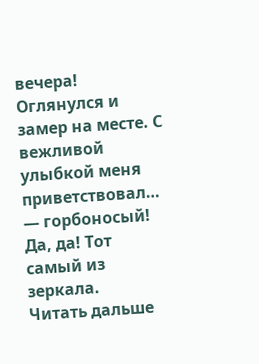вечера!
Оглянулся и замер на месте. С вежливой улыбкой меня приветствовал… — горбоносый! Да, да! Тот самый из зеркала.
Читать дальше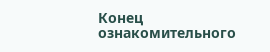Конец ознакомительного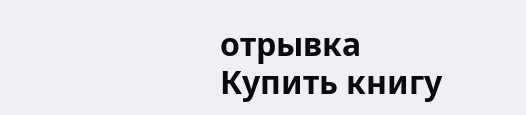отрывка
Купить книгу